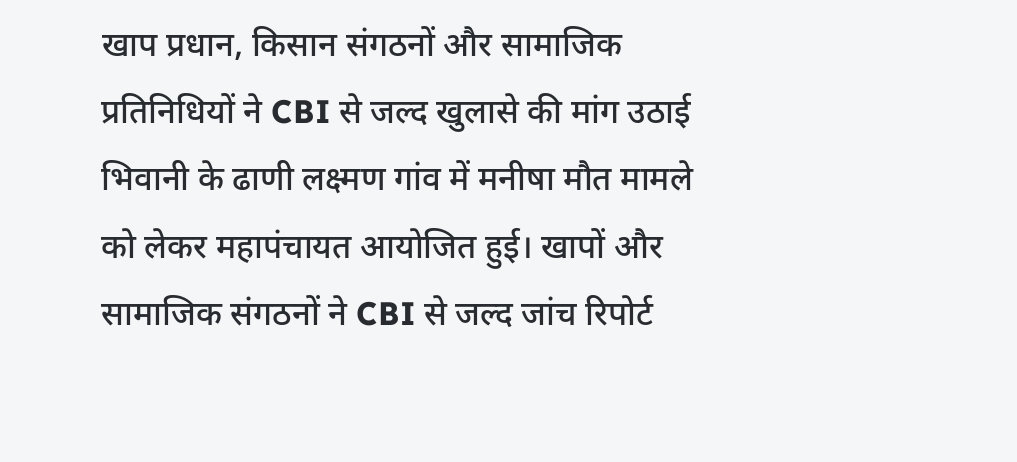खाप प्रधान, किसान संगठनों और सामाजिक प्रतिनिधियों ने CBI से जल्द खुलासे की मांग उठाई
भिवानी के ढाणी लक्ष्मण गांव में मनीषा मौत मामले को लेकर महापंचायत आयोजित हुई। खापों और सामाजिक संगठनों ने CBI से जल्द जांच रिपोर्ट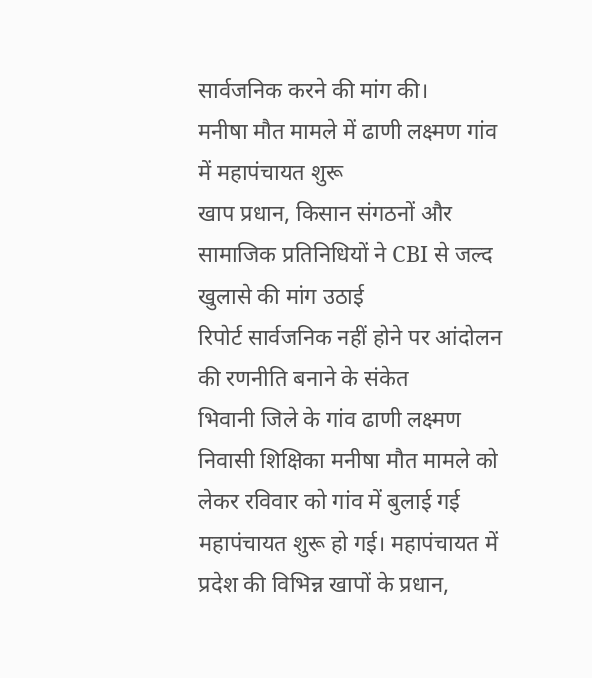सार्वजनिक करने की मांग की।
मनीषा मौत मामले में ढाणी लक्ष्मण गांव में महापंचायत शुरू
खाप प्रधान, किसान संगठनों और सामाजिक प्रतिनिधियों ने CBI से जल्द खुलासे की मांग उठाई
रिपोर्ट सार्वजनिक नहीं होने पर आंदोलन की रणनीति बनाने के संकेत
भिवानी जिले के गांव ढाणी लक्ष्मण निवासी शिक्षिका मनीषा मौत मामले को लेकर रविवार को गांव में बुलाई गई महापंचायत शुरू हो गई। महापंचायत में प्रदेश की विभिन्न खापों के प्रधान,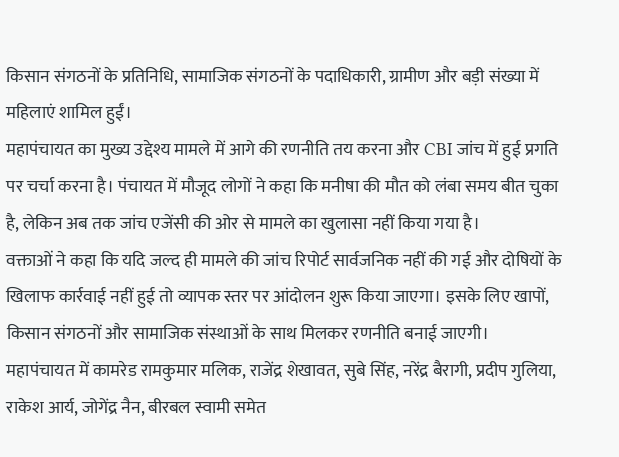किसान संगठनों के प्रतिनिधि, सामाजिक संगठनों के पदाधिकारी, ग्रामीण और बड़ी संख्या में महिलाएं शामिल हुईं।
महापंचायत का मुख्य उद्देश्य मामले में आगे की रणनीति तय करना और CBI जांच में हुई प्रगति पर चर्चा करना है। पंचायत में मौजूद लोगों ने कहा कि मनीषा की मौत को लंबा समय बीत चुका है, लेकिन अब तक जांच एजेंसी की ओर से मामले का खुलासा नहीं किया गया है।
वक्ताओं ने कहा कि यदि जल्द ही मामले की जांच रिपोर्ट सार्वजनिक नहीं की गई और दोषियों के खिलाफ कार्रवाई नहीं हुई तो व्यापक स्तर पर आंदोलन शुरू किया जाएगा। इसके लिए खापों, किसान संगठनों और सामाजिक संस्थाओं के साथ मिलकर रणनीति बनाई जाएगी।
महापंचायत में कामरेड रामकुमार मलिक, राजेंद्र शेखावत, सुबे सिंह, नरेंद्र बैरागी, प्रदीप गुलिया, राकेश आर्य, जोगेंद्र नैन, बीरबल स्वामी समेत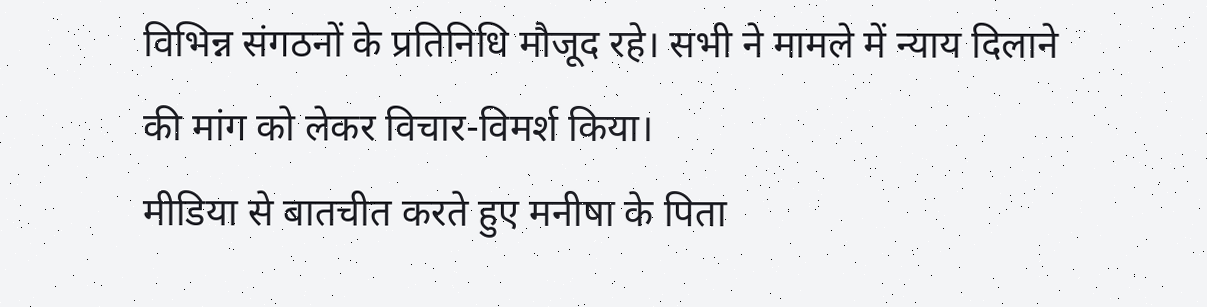विभिन्न संगठनों के प्रतिनिधि मौजूद रहे। सभी ने मामले में न्याय दिलाने की मांग को लेकर विचार-विमर्श किया।
मीडिया से बातचीत करते हुए मनीषा के पिता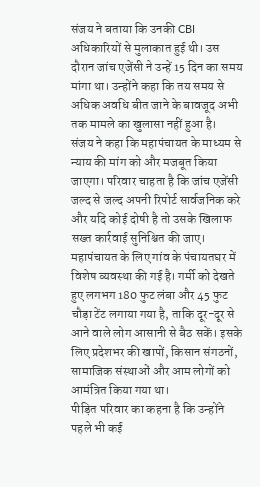संजय ने बताया कि उनकी CBI अधिकारियों से मुलाकात हुई थी। उस दौरान जांच एजेंसी ने उन्हें 15 दिन का समय मांगा था। उन्होंने कहा कि तय समय से अधिक अवधि बीत जाने के बावजूद अभी तक मामले का खुलासा नहीं हुआ है।
संजय ने कहा कि महापंचायत के माध्यम से न्याय की मांग को और मजबूत किया जाएगा। परिवार चाहता है कि जांच एजेंसी जल्द से जल्द अपनी रिपोर्ट सार्वजनिक करे और यदि कोई दोषी है तो उसके खिलाफ सख्त कार्रवाई सुनिश्चित की जाए।
महापंचायत के लिए गांव के पंचायतघर में विशेष व्यवस्था की गई है। गर्मी को देखते हुए लगभग 180 फुट लंबा और 45 फुट चौड़ा टेंट लगाया गया है, ताकि दूर-दूर से आने वाले लोग आसानी से बैठ सकें। इसके लिए प्रदेशभर की खापों, किसान संगठनों, सामाजिक संस्थाओं और आम लोगों को आमंत्रित किया गया था।
पीड़ित परिवार का कहना है कि उन्होंने पहले भी कई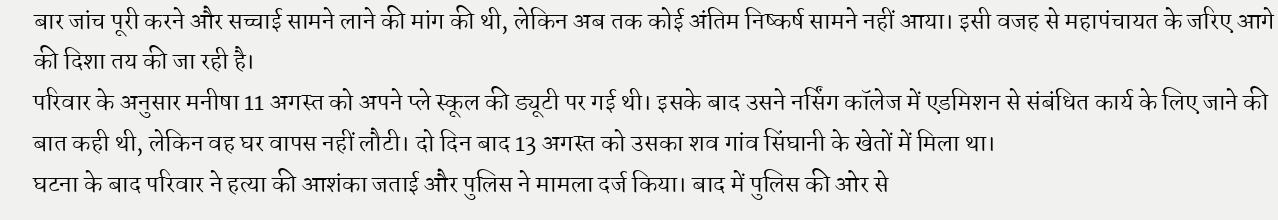बार जांच पूरी करने और सच्चाई सामने लाने की मांग की थी, लेकिन अब तक कोई अंतिम निष्कर्ष सामने नहीं आया। इसी वजह से महापंचायत के जरिए आगे की दिशा तय की जा रही है।
परिवार के अनुसार मनीषा 11 अगस्त को अपने प्ले स्कूल की ड्यूटी पर गई थी। इसके बाद उसने नर्सिंग कॉलेज में एडमिशन से संबंधित कार्य के लिए जाने की बात कही थी, लेकिन वह घर वापस नहीं लौटी। दो दिन बाद 13 अगस्त को उसका शव गांव सिंघानी के खेतों में मिला था।
घटना के बाद परिवार ने हत्या की आशंका जताई और पुलिस ने मामला दर्ज किया। बाद में पुलिस की ओर से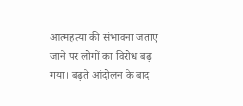आत्महत्या की संभावना जताए जाने पर लोगों का विरोध बढ़ गया। बढ़ते आंदोलन के बाद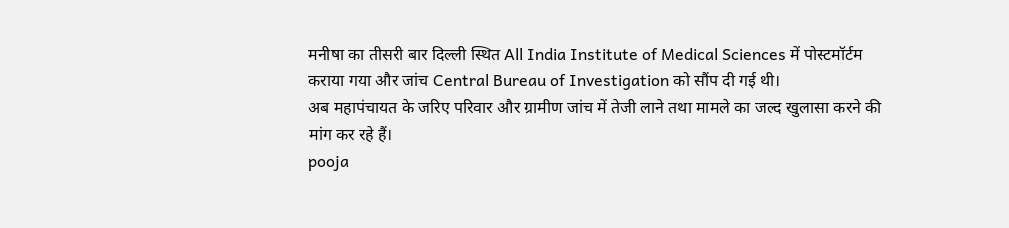मनीषा का तीसरी बार दिल्ली स्थित All India Institute of Medical Sciences में पोस्टमॉर्टम कराया गया और जांच Central Bureau of Investigation को सौंप दी गई थी।
अब महापंचायत के जरिए परिवार और ग्रामीण जांच में तेजी लाने तथा मामले का जल्द खुलासा करने की मांग कर रहे हैं।
pooja